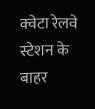क्वेटा रेलवे स्टेशन के बाहर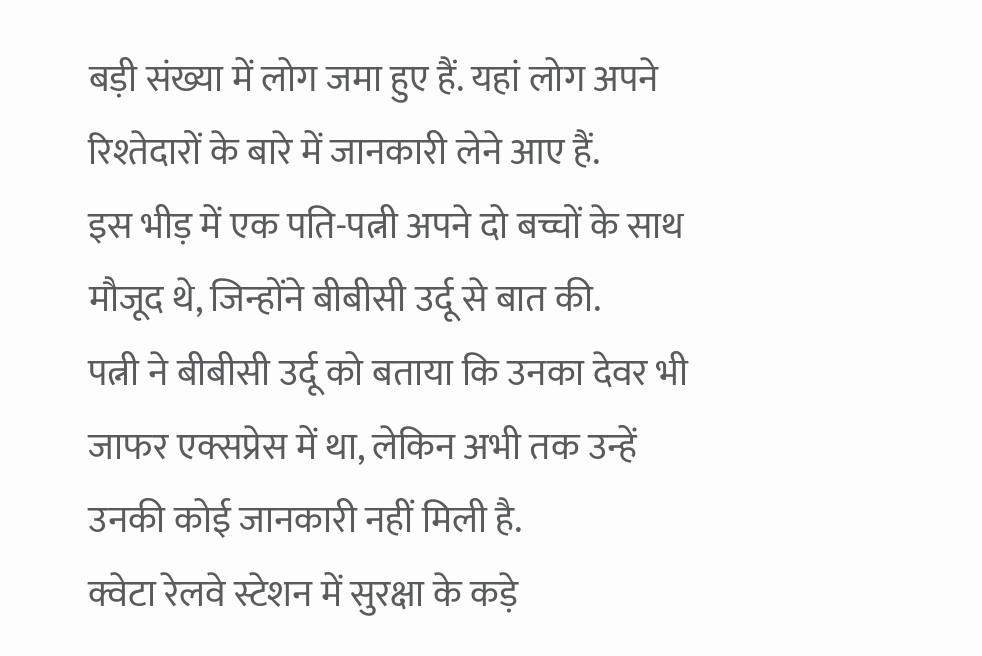बड़ी संख्या में लोग जमा हुए हैं. यहां लोग अपने रिश्तेदारों के बारे में जानकारी लेने आए हैं.
इस भीड़ में एक पति-पत्नी अपने दो बच्चों के साथ मौजूद थे, जिन्होंने बीबीसी उर्दू से बात की.
पत्नी ने बीबीसी उर्दू को बताया कि उनका देवर भी जाफर एक्सप्रेस में था, लेकिन अभी तक उन्हें उनकी कोई जानकारी नहीं मिली है.
क्वेटा रेलवे स्टेशन में सुरक्षा के कड़े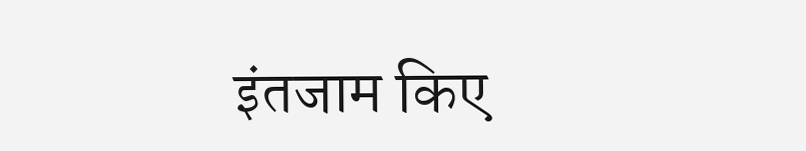इंतजाम किए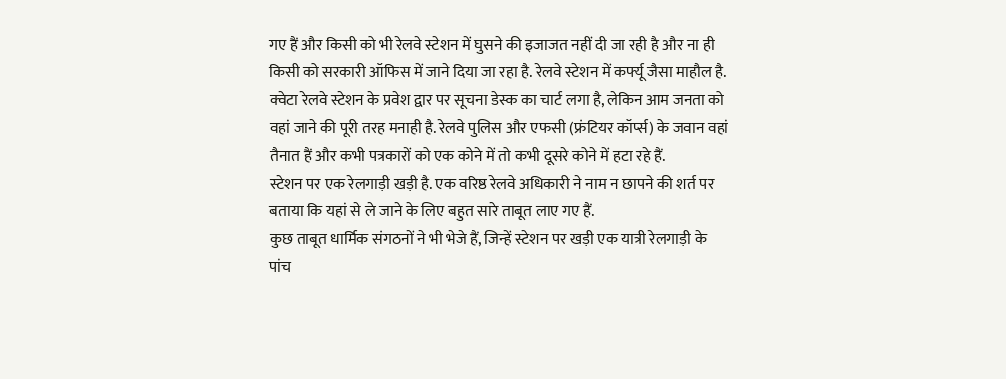गए हैं और किसी को भी रेलवे स्टेशन में घुसने की इजाजत नहीं दी जा रही है और ना ही किसी को सरकारी ऑफिस में जाने दिया जा रहा है. रेलवे स्टेशन में कर्फ्यू जैसा माहौल है.
क्वेटा रेलवे स्टेशन के प्रवेश द्वार पर सूचना डेस्क का चार्ट लगा है, लेकिन आम जनता को वहां जाने की पूरी तरह मनाही है. रेलवे पुलिस और एफसी (फ्रंटियर कॉर्प्स) के जवान वहां तैनात हैं और कभी पत्रकारों को एक कोने में तो कभी दूसरे कोने में हटा रहे हैं.
स्टेशन पर एक रेलगाड़ी खड़ी है. एक वरिष्ठ रेलवे अधिकारी ने नाम न छापने की शर्त पर बताया कि यहां से ले जाने के लिए बहुत सारे ताबूत लाए गए हैं.
कुछ ताबूत धार्मिक संगठनों ने भी भेजे हैं, जिन्हें स्टेशन पर खड़ी एक यात्री रेलगाड़ी के पांच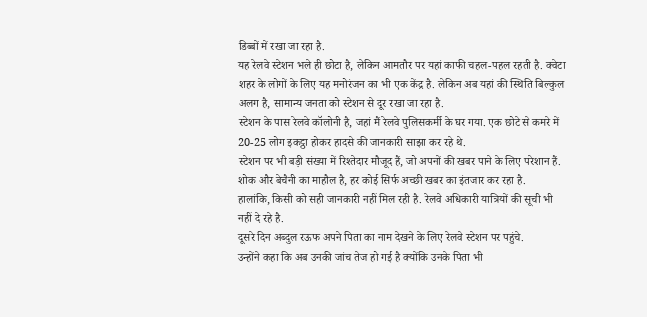डिब्बों में रखा जा रहा है.
यह रेलवे स्टेशन भले ही छोटा है, लेकिन आमतौर पर यहां काफी चहल-पहल रहती है. क्वेटा शहर के लोगों के लिए यह मनोरंजन का भी एक केंद्र है. लेकिन अब यहां की स्थिति बिल्कुल अलग है, सामान्य जनता को स्टेशन से दूर रखा जा रहा है.
स्टेशन के पास रेलवे कॉलोनी है, जहां मैं रेलवे पुलिसकर्मी के घर गया. एक छोटे से कमरे में 20-25 लोग इकट्ठा होकर हादसे की जानकारी साझा कर रहे थे.
स्टेशन पर भी बड़ी संख्या में रिश्तेदार मौजूद हैं, जो अपनों की खबर पाने के लिए परेशान हैं. शोक और बेचैनी का माहौल है, हर कोई सिर्फ अच्छी खबर का इंतजार कर रहा है.
हालांकि, किसी को सही जानकारी नहीं मिल रही है. रेलवे अधिकारी यात्रियों की सूची भी नहीं दे रहे है.
दूसरे दिन अब्दुल रऊफ अपने पिता का नाम देखने के लिए रेलवे स्टेशन पर पहुंचे.
उन्होंने कहा कि अब उनकी जांच तेज हो गई है क्योंकि उनके पिता भी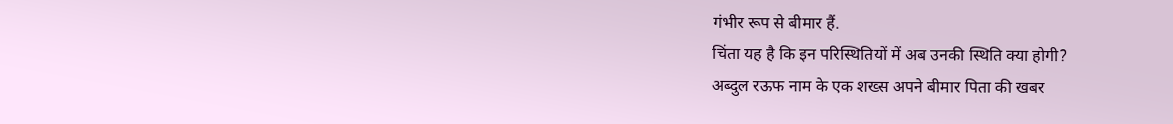गंभीर रूप से बीमार हैं.
चिंता यह है कि इन परिस्थितियों में अब उनकी स्थिति क्या होगी?
अब्दुल रऊफ नाम के एक शख्स अपने बीमार पिता की खबर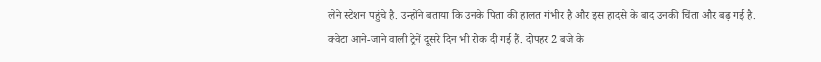लेने स्टेशन पहुंचे है. उन्होंने बताया कि उनके पिता की हालत गंभीर है और इस हादसे के बाद उनकी चिंता और बढ़ गई है.
क्वेटा आने-जाने वाली ट्रेनें दूसरे दिन भी रोक दी गई हैं. दोपहर 2 बजे के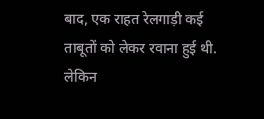बाद, एक राहत रेलगाड़ी कई ताबूतों को लेकर रवाना हुई थी. लेकिन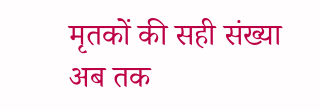मृतकों की सही संख्या अब तक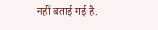नहीं बताई गई है.